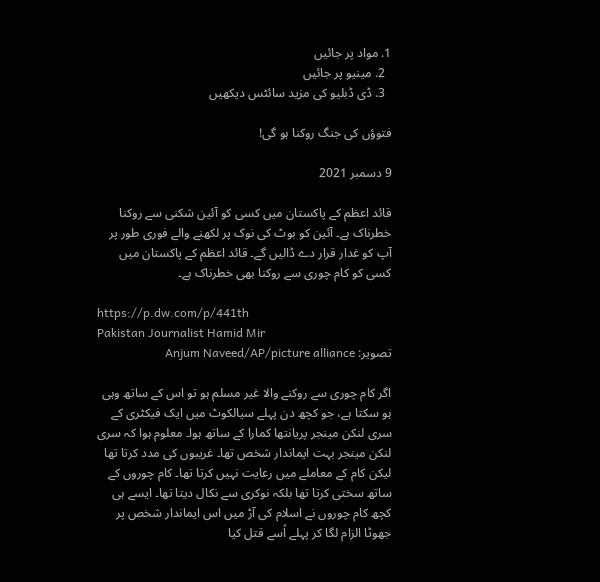1. مواد پر جائیں
  2. مینیو پر جائیں
  3. ڈی ڈبلیو کی مزید سائٹس دیکھیں

فتوؤں کی جنگ روکنا ہو گی!

9 دسمبر 2021

قائد اعظم کے پاکستان میں کسی کو آئین شکنی سے روکنا خطرناک ہے۔ آئین کو بوٹ کی نوک پر لکھنے والے فوری طور پر آپ کو غدار قرار دے ڈالیں گے۔ قائد اعظم کے پاکستان میں کسی کو کام چوری سے روکنا بھی خطرناک ہے۔

https://p.dw.com/p/441th
Pakistan Journalist Hamid Mir
تصویر: Anjum Naveed/AP/picture alliance

اگر کام چوری سے روکنے والا غیر مسلم ہو تو اس کے ساتھ وہی ہو سکتا ہے، جو کچھ دن پہلے سیالکوٹ میں ایک فیکٹری کے سری لنکن مینجر پریانتھا کمارا کے ساتھ ہوا۔ معلوم ہوا کہ سری لنکن مینجر بہت ایماندار شخص تھا۔ غریبوں کی مدد کرتا تھا لیکن کام کے معاملے میں رعایت نہیں کرتا تھا۔ کام چوروں کے ساتھ سختی کرتا تھا بلکہ نوکری سے نکال دیتا تھا۔ ایسے ہی کچھ کام چوروں نے اسلام کی آڑ میں اس ایماندار شخص پر جھوٹا الزام لگا کر پہلے اُسے قتل کیا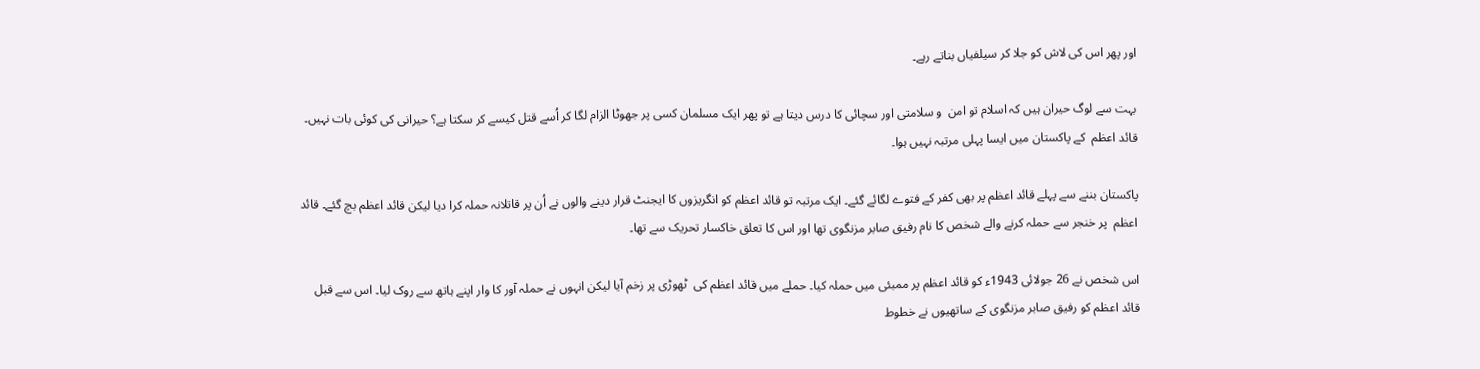اور پھر اس کی لاش کو جلا کر سیلفیاں بناتے رہے۔

بہت سے لوگ حیران ہیں کہ اسلام تو امن  و سلامتی اور سچائی کا درس دیتا ہے تو پھر ایک مسلمان کسی پر جھوٹا الزام لگا کر اُسے قتل کیسے کر سکتا ہے؟ حیرانی کی کوئی بات نہیں۔ قائد اعظم  کے پاکستان میں ایسا پہلی مرتبہ نہیں ہوا۔

پاکستان بننے سے پہلے قائد اعظم پر بھی کفر کے فتوے لگائے گئے۔ ایک مرتبہ تو قائد اعظم کو انگریزوں کا ایجنٹ قرار دینے والوں نے اُن پر قاتلانہ حملہ کرا دیا لیکن قائد اعظم بچ گئے۔ قائد اعظم  پر خنجر سے حملہ کرنے والے شخص کا نام رفیق صابر مزنگوی تھا اور اس کا تعلق خاکسار تحریک سے تھا۔

اس شخص نے 26 جولائی 1943ء کو قائد اعظم پر ممبئی میں حملہ کیا۔ حملے میں قائد اعظم کی  ٹھوڑی پر زخم آیا لیکن انہوں نے حملہ آور کا وار اپنے ہاتھ سے روک لیا۔ اس سے قبل قائد اعظم کو رفیق صابر مزنگوی کے ساتھیوں نے خطوط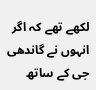لکھے تھے کہ اگر انہوں نے گاندھی جی کے ساتھ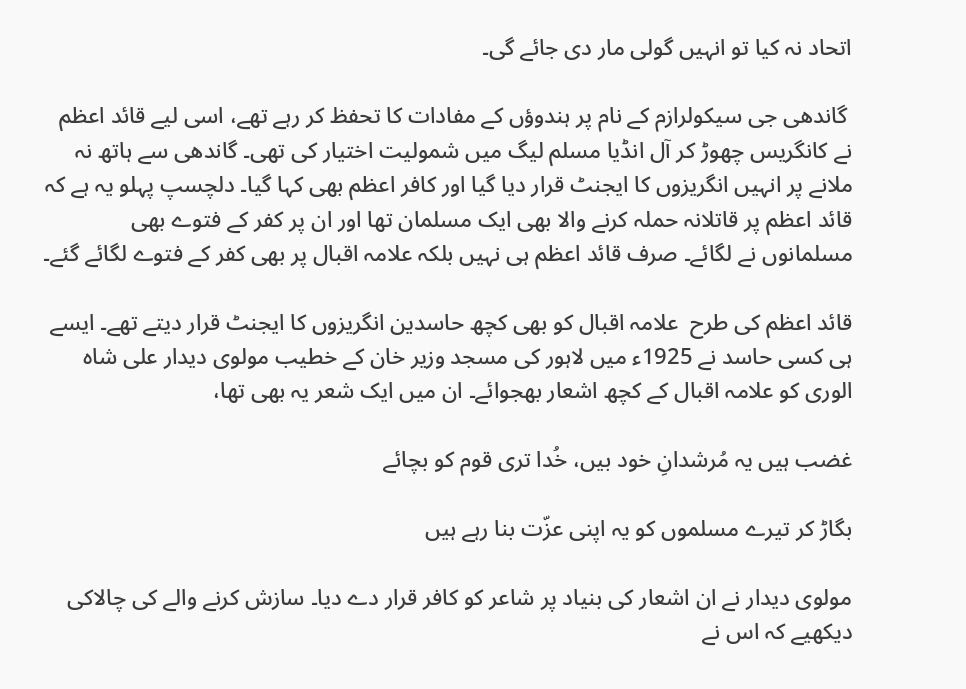اتحاد نہ کیا تو انہیں گولی مار دی جائے گی۔

 گاندھی جی سیکولرازم کے نام پر ہندوؤں کے مفادات کا تحفظ کر رہے تھے، اسی لیے قائد اعظم نے کانگریس چھوڑ کر آل انڈیا مسلم لیگ میں شمولیت اختیار کی تھی۔ گاندھی سے ہاتھ نہ ملانے پر انہیں انگریزوں کا ایجنٹ قرار دیا گیا اور کافر اعظم بھی کہا گیا۔ دلچسپ پہلو یہ ہے کہ قائد اعظم پر قاتلانہ حملہ کرنے والا بھی ایک مسلمان تھا اور ان پر کفر کے فتوے بھی مسلمانوں نے لگائے۔ صرف قائد اعظم ہی نہیں بلکہ علامہ اقبال پر بھی کفر کے فتوے لگائے گئے۔

قائد اعظم کی طرح  علامہ اقبال کو بھی کچھ حاسدین انگریزوں کا ایجنٹ قرار دیتے تھے۔ ایسے ہی کسی حاسد نے 1925ء میں لاہور کی مسجد وزیر خان کے خطیب مولوی دیدار علی شاہ الوری کو علامہ اقبال کے کچھ اشعار بھجوائے۔ ان میں ایک شعر یہ بھی تھا،

غضب ہیں یہ مُرشدانِ خود بیں، خُدا تری قوم کو بچائے

بگاڑ کر تیرے مسلموں کو یہ اپنی عزّت بنا رہے ہیں

مولوی دیدار نے ان اشعار کی بنیاد پر شاعر کو کافر قرار دے دیا۔ سازش کرنے والے کی چالاکی دیکھیے کہ اس نے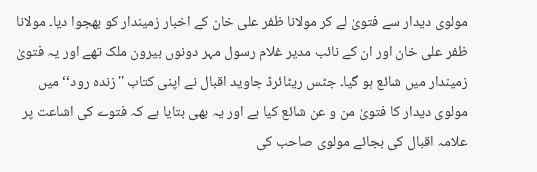مولوی دیدار سے فتویٰ لے کر مولانا ظفر علی خان کے اخبار زمیندار کو بھجوا دیا۔ مولانا ظفر علی خان اور ان کے نائب مدیر غلام رسول مہر دونوں بیرون ملک تھے اور یہ فتویٰ زمیندار میں شائع ہو گیا۔ جٹس ریٹائرڈ جاوید اقبال نے اپنی کتاب ''زندہ رود‘‘ میں مولوی دیدار کا فتویٰ من و عن شائع کیا ہے اور یہ بھی بتایا ہے کہ فتوے کی اشاعت پر علامہ اقبال کی بجائے مولوی صاحب کی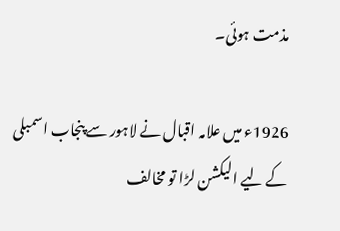مذمت ہوئی۔

1926ء میں علامہ اقبال نے لاہور سے پنجاب اسمبلی کے لیے الیکشن لڑا تو مخالف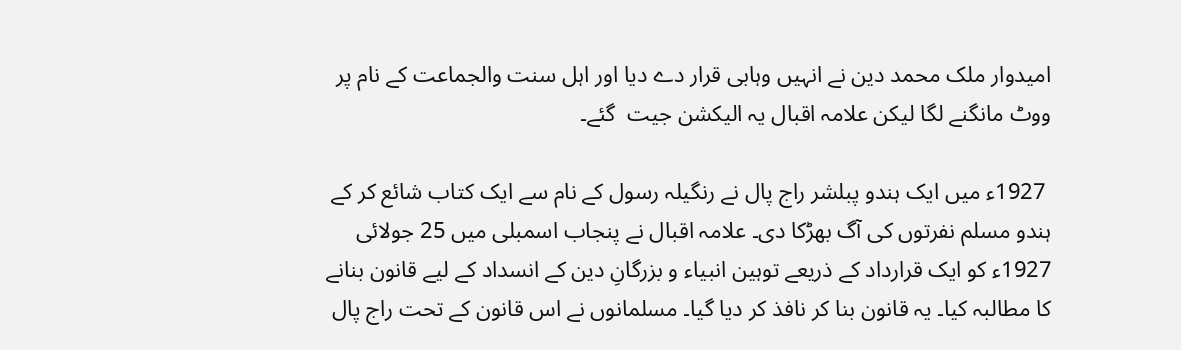امیدوار ملک محمد دین نے انہیں وہابی قرار دے دیا اور اہل سنت والجماعت کے نام پر ووٹ مانگنے لگا لیکن علامہ اقبال یہ الیکشن جیت  گئے۔

 1927ء میں ایک ہندو پبلشر راج پال نے رنگیلہ رسول کے نام سے ایک کتاب شائع کر کے ہندو مسلم نفرتوں کی آگ بھڑکا دی۔ علامہ اقبال نے پنجاب اسمبلی میں 25 جولائی 1927ء کو ایک قرارداد کے ذریعے توہین انبیاء و بزرگانِ دین کے انسداد کے لیے قانون بنانے کا مطالبہ کیا۔ یہ قانون بنا کر نافذ کر دیا گیا۔ مسلمانوں نے اس قانون کے تحت راج پال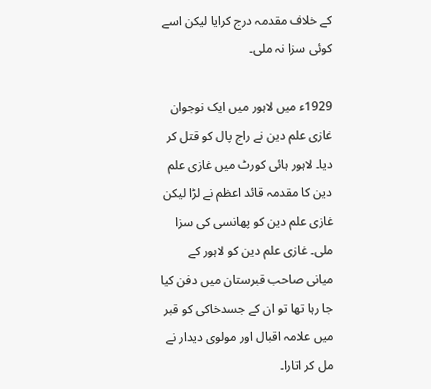کے خلاف مقدمہ درج کرایا لیکن اسے کوئی سزا نہ ملی۔

1929ء میں لاہور میں ایک نوجوان غازی علم دین نے راج پال کو قتل کر دیا۔ لاہور ہائی کورٹ میں غازی علم دین کا مقدمہ قائد اعظم نے لڑا لیکن غازی علم دین کو پھانسی کی سزا ملی۔ غازی علم دین کو لاہور کے میانی صاحب قبرستان میں دفن کیا جا رہا تھا تو ان کے جسدخاکی کو قبر میں علامہ اقبال اور مولوی دیدار نے مل کر اتارا۔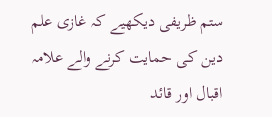ستم ظریفی دیکھیے کہ غازی علم دین کی حمایت کرنے والے علامہ اقبال اور قائد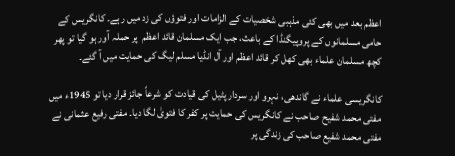اعظم بعد میں بھی کئی مذہبی شخصیات کے الزامات اور فتوؤں کی زد میں رہے۔ کانگریس کے حامی مسلمانوں کے پروپیگنڈا کے باعث، جب ایک مسلمان قائد اعظم  پر حملہ آور ہو گیا تو پھر کچھ مسلمان علماء بھی کھل کر قائد اعظم اور آل انڈیا مسلم لیگ کی حمایت میں آ گئے۔

کانگریسی علماء نے گاندھی، نہرو اور سردار پٹیل کی قیادت کو شرعاً جائز قرار دیا تو 1945ء میں مفتی محمد شفیح صاحب نے کانگریس کی حمایت پر کفر کا فتویٰ لگا دیا۔ مفتی رفیع عثمانی نے مفتی محمد شفیع صاحب کی زندگی پر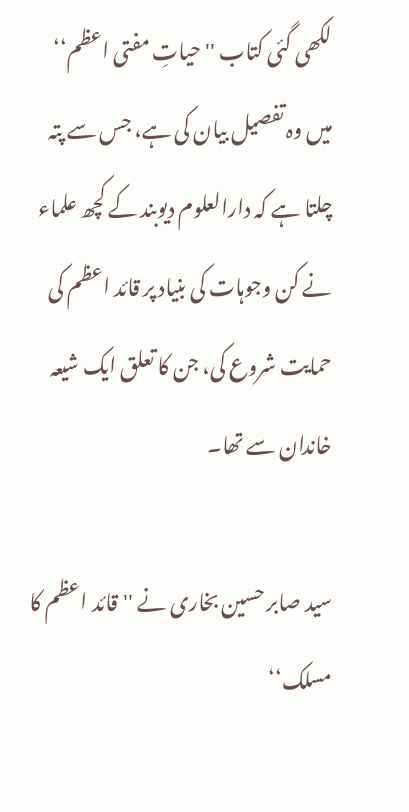لکھی گئی کتاب ''حیاتِ مفتی اعظم‘‘ میں وہ تفصیل بیان کی ہے، جس سے پتہ چلتا ہے کہ دارالعلوم دیوبند کے کچھ علماء نے کن وجوہات کی بنیاد پر قائد اعظم کی حمایت شروع کی، جن کا تعلق ایک شیعہ خاندان سے تھا۔

سید صابر حسین بخاری نے ''قائد اعظم کا مسلک‘‘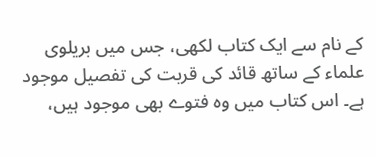کے نام سے ایک کتاب لکھی، جس میں بریلوی علماء کے ساتھ قائد کی قربت کی تفصیل موجود ہے۔ اس کتاب میں وہ فتوے بھی موجود ہیں،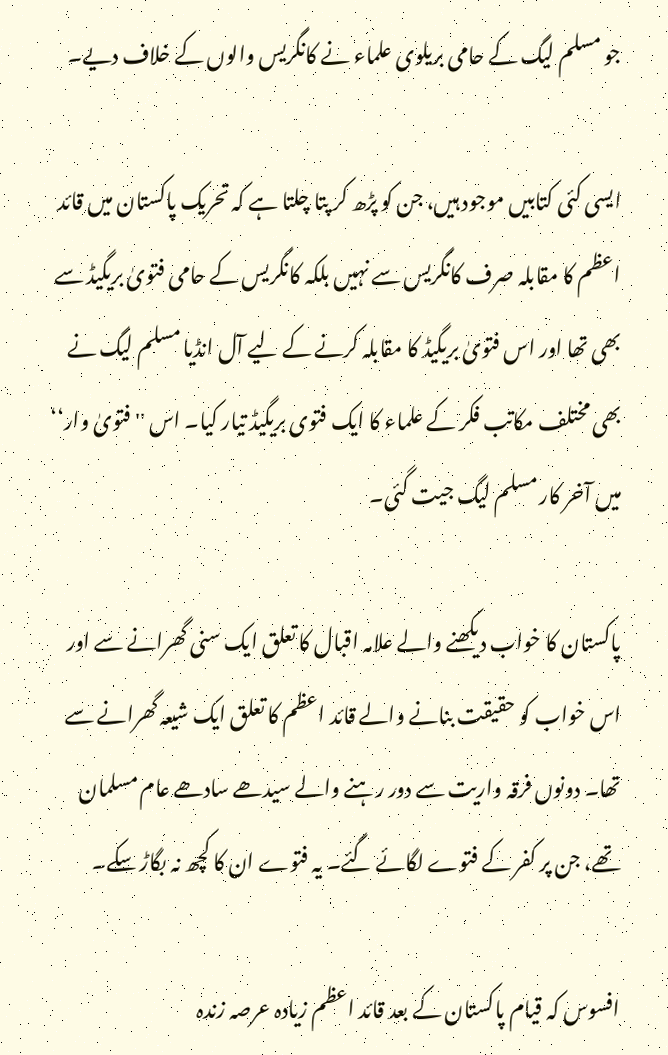جو مسلم لیگ کے حامی بریلوی علماء نے کانگریس والوں کے خلاف دیے۔

ایسی کئی کتابیں موجود ہیں، جن کو پڑھ کر پتا چلتا ہے کہ تحریک پاکستان میں قائد اعظم کا مقابلہ صرف کانگریس سے نہیں بلکہ کانگریس کے حامی فتویٰ بریگیڈ سے بھی تھا اور اس فتویٰ بریگیڈ کا مقابلہ کرنے کے لیے آل انڈیا مسلم لیگ نے بھی مختلف مکاتب فکر کے علماء کا ایک فتوی بریگیڈ تیار کیا۔ اس ''فتویٰ وار‘‘ میں آخر کار مسلم لیگ جیت گئی۔

پاکستان کا خواب دیکھنے والے علامہ اقبال کا تعلق ایک سنی گھرانے سے اور اس خواب کو حقیقت بنانے والے قائد اعظم کا تعلق ایک شیعہ گھرانے سے تھا۔ دونوں فرقہ واریت سے دور رہنے والے سیدھے سادھے عام مسلمان تھے، جن پر کفر کے فتوے لگائے گئے۔ یہ فتوے ان کا کچھ نہ بگاڑ سکے۔

افسوس کہ قیام پاکستان کے بعد قائد اعظم زیادہ عرصہ زندہ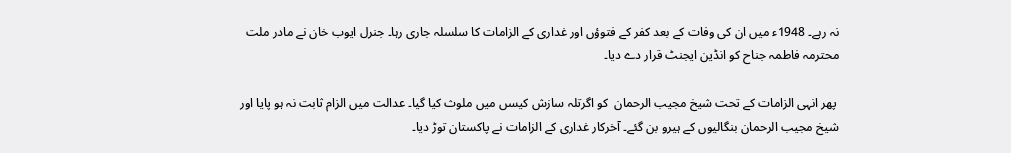نہ رہے۔ 1948ء میں ان کی وفات کے بعد کفر کے فتوؤں اور غداری کے الزامات کا سلسلہ جاری رہا۔ جنرل ایوب خان نے مادر ملت محترمہ فاطمہ جناح کو انڈین ایجنٹ قرار دے دیا۔

 پھر انہی الزامات کے تحت شیخ مجیب الرحمان  کو اگرتلہ سازش کیسں میں ملوث کیا گیا۔ عدالت میں الزام ثابت نہ ہو پایا اور شیخ مجیب الرحمان بنگالیوں کے ہیرو بن گئے۔ آخرکار غداری کے الزامات نے پاکستان توڑ دیا۔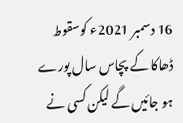16 دسمبر 2021ء کوسقوط  ڈھاکا کے پچاس سال پورے ہو جائیں گے لیکن کسی نے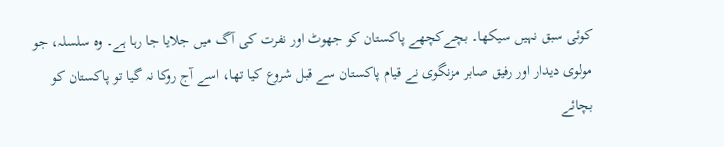کوئی سبق نہیں سیکھا۔ بچےکچھے پاکستان کو جھوٹ اور نفرت کی آگ میں جلایا جا رہا ہے۔ وہ سلسلہ، جو مولوی دیدار اور رفیق صابر مزنگوی نے قیام پاکستان سے قبل شروع کیا تھا، اسے آج روکا نہ گیا تو پاکستان کو بچائے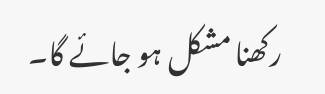رکھنا مشکل ہو جائے گا۔